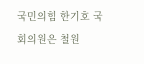국민의힘 한기호 국회의원은 철원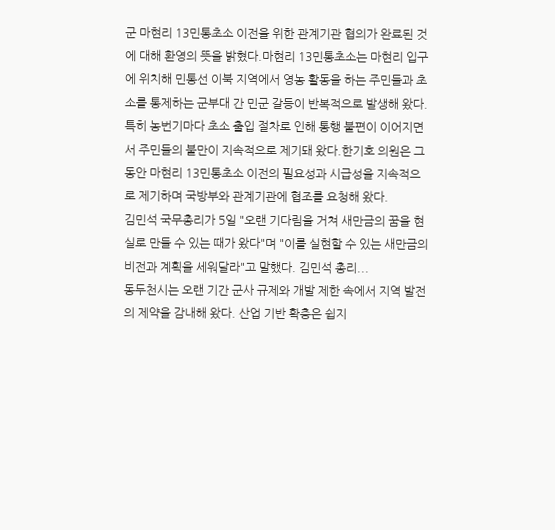군 마현리 13민통초소 이전을 위한 관계기관 협의가 완료된 것에 대해 환영의 뜻을 밝혔다.마현리 13민통초소는 마현리 입구에 위치해 민통선 이북 지역에서 영농 활동을 하는 주민들과 초소를 통제하는 군부대 간 민군 갈등이 반복적으로 발생해 왔다. 특히 농번기마다 초소 출입 절차로 인해 통행 불편이 이어지면서 주민들의 불만이 지속적으로 제기돼 왔다.한기호 의원은 그동안 마현리 13민통초소 이전의 필요성과 시급성을 지속적으로 제기하며 국방부와 관계기관에 협조를 요청해 왔다.
김민석 국무총리가 5일 "오랜 기다림을 거쳐 새만금의 꿈을 현실로 만들 수 있는 때가 왔다"며 "이를 실현할 수 있는 새만금의 비전과 계획을 세워달라"고 말했다. 김민석 총리...
동두천시는 오랜 기간 군사 규제와 개발 제한 속에서 지역 발전의 제약을 감내해 왔다. 산업 기반 확충은 쉽지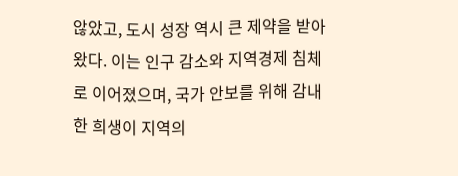않았고, 도시 성장 역시 큰 제약을 받아 왔다. 이는 인구 감소와 지역경제 침체로 이어졌으며, 국가 안보를 위해 감내한 희생이 지역의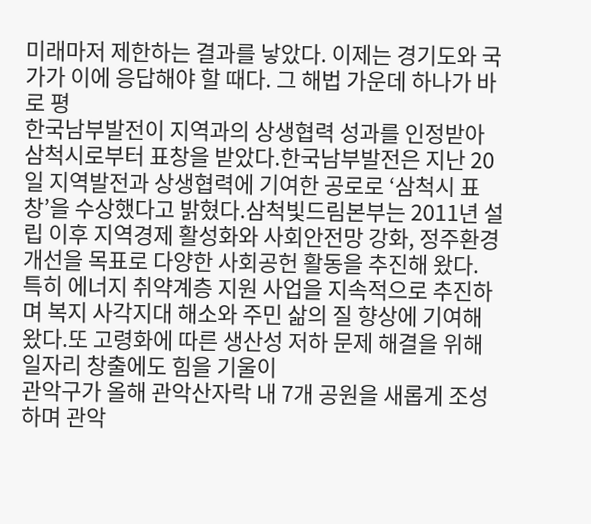미래마저 제한하는 결과를 낳았다. 이제는 경기도와 국가가 이에 응답해야 할 때다. 그 해법 가운데 하나가 바로 평
한국남부발전이 지역과의 상생협력 성과를 인정받아 삼척시로부터 표창을 받았다.한국남부발전은 지난 20일 지역발전과 상생협력에 기여한 공로로 ‘삼척시 표창’을 수상했다고 밝혔다.삼척빛드림본부는 2011년 설립 이후 지역경제 활성화와 사회안전망 강화, 정주환경 개선을 목표로 다양한 사회공헌 활동을 추진해 왔다. 특히 에너지 취약계층 지원 사업을 지속적으로 추진하며 복지 사각지대 해소와 주민 삶의 질 향상에 기여해 왔다.또 고령화에 따른 생산성 저하 문제 해결을 위해 일자리 창출에도 힘을 기울이
관악구가 올해 관악산자락 내 7개 공원을 새롭게 조성하며 관악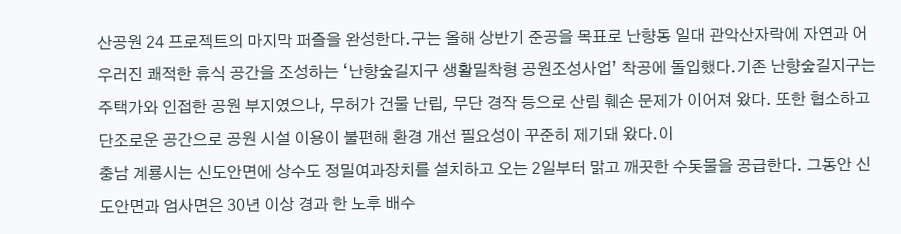산공원 24 프로젝트의 마지막 퍼즐을 완성한다.구는 올해 상반기 준공을 목표로 난향동 일대 관악산자락에 자연과 어우러진 쾌적한 휴식 공간을 조성하는 ‘난향숲길지구 생활밀착형 공원조성사업’ 착공에 돌입했다.기존 난향숲길지구는 주택가와 인접한 공원 부지였으나, 무허가 건물 난립, 무단 경작 등으로 산림 훼손 문제가 이어져 왔다. 또한 협소하고 단조로운 공간으로 공원 시설 이용이 불편해 환경 개선 필요성이 꾸준히 제기돼 왔다.이
충남 계룡시는 신도안면에 상수도 정밀여과장치를 설치하고 오는 2일부터 맑고 깨끗한 수돗물을 공급한다. 그동안 신도안면과 엄사면은 30년 이상 경과 한 노후 배수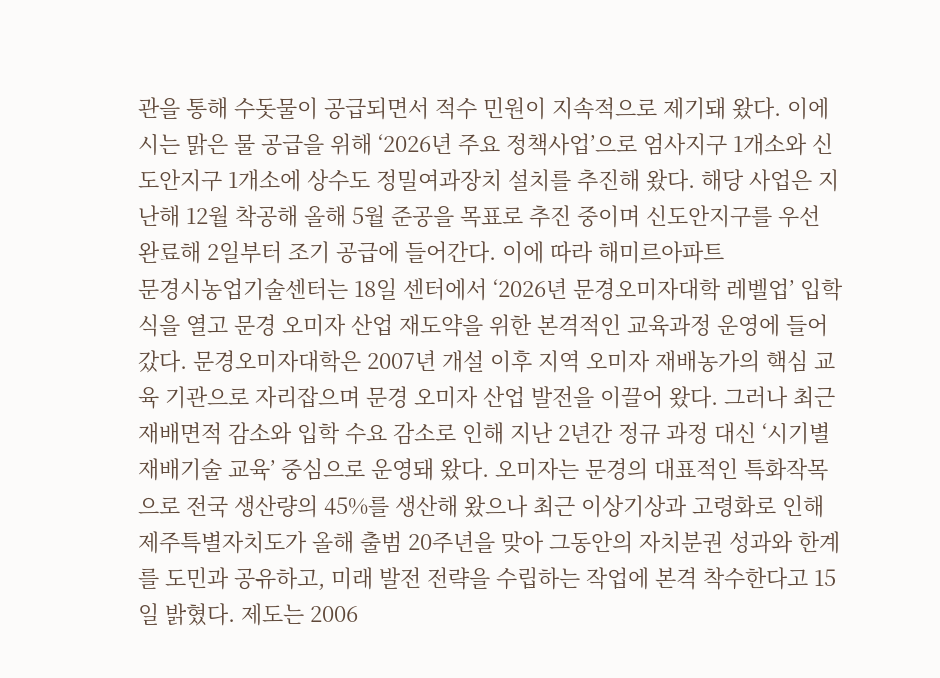관을 통해 수돗물이 공급되면서 적수 민원이 지속적으로 제기돼 왔다. 이에 시는 맑은 물 공급을 위해 ‘2026년 주요 정책사업’으로 엄사지구 1개소와 신도안지구 1개소에 상수도 정밀여과장치 설치를 추진해 왔다. 해당 사업은 지난해 12월 착공해 올해 5월 준공을 목표로 추진 중이며 신도안지구를 우선 완료해 2일부터 조기 공급에 들어간다. 이에 따라 해미르아파트
문경시농업기술센터는 18일 센터에서 ‘2026년 문경오미자대학 레벨업’ 입학식을 열고 문경 오미자 산업 재도약을 위한 본격적인 교육과정 운영에 들어갔다. 문경오미자대학은 2007년 개설 이후 지역 오미자 재배농가의 핵심 교육 기관으로 자리잡으며 문경 오미자 산업 발전을 이끌어 왔다. 그러나 최근 재배면적 감소와 입학 수요 감소로 인해 지난 2년간 정규 과정 대신 ‘시기별 재배기술 교육’ 중심으로 운영돼 왔다. 오미자는 문경의 대표적인 특화작목으로 전국 생산량의 45%를 생산해 왔으나 최근 이상기상과 고령화로 인해
제주특별자치도가 올해 출범 20주년을 맞아 그동안의 자치분권 성과와 한계를 도민과 공유하고, 미래 발전 전략을 수립하는 작업에 본격 착수한다고 15일 밝혔다. 제도는 2006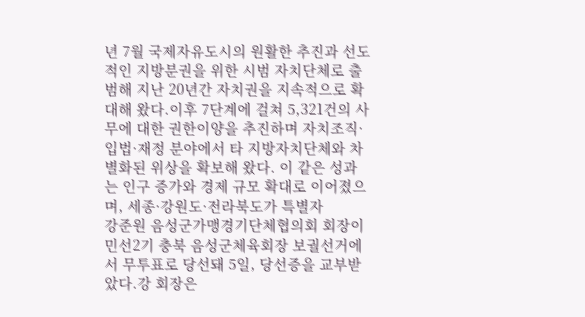년 7월 국제자유도시의 원활한 추진과 선도적인 지방분권을 위한 시범 자치단체로 출범해 지난 20년간 자치권을 지속적으로 확대해 왔다.이후 7단계에 걸쳐 5,321건의 사무에 대한 권한이양을 추진하며 자치조직·입법·재정 분야에서 타 지방자치단체와 차별화된 위상을 확보해 왔다. 이 같은 성과는 인구 증가와 경제 규모 확대로 이어졌으며, 세종·강원도·전라북도가 특별자
강준원 음성군가맹경기단체협의회 회장이 민선2기 충북 음성군체육회장 보궐선거에서 무투표로 당선돼 5일, 당선증을 교부받았다.강 회장은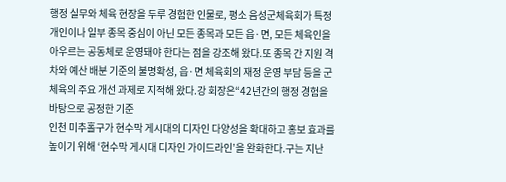행정 실무와 체육 현장을 두루 경험한 인물로, 평소 음성군체육회가 특정 개인이나 일부 종목 중심이 아닌 모든 종목과 모든 읍·면, 모든 체육인을 아우르는 공동체로 운영돼야 한다는 점을 강조해 왔다.또 종목 간 지원 격차와 예산 배분 기준의 불명확성, 읍·면 체육회의 재정 운영 부담 등을 군 체육의 주요 개선 과제로 지적해 왔다.강 회장은“42년간의 행정 경험을 바탕으로 공정한 기준
인천 미추홀구가 현수막 게시대의 디자인 다양성을 확대하고 홍보 효과를 높이기 위해 ‘현수막 게시대 디자인 가이드라인’을 완화한다.구는 지난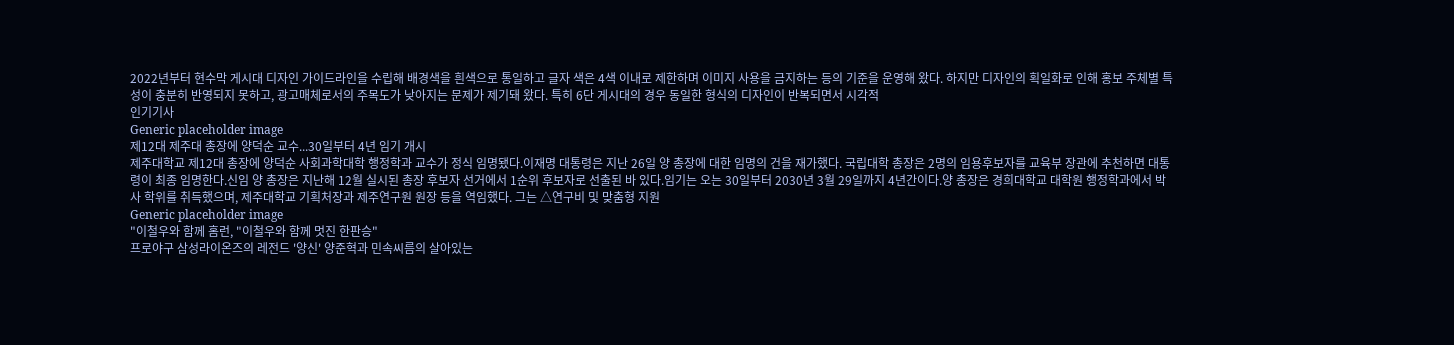2022년부터 현수막 게시대 디자인 가이드라인을 수립해 배경색을 흰색으로 통일하고 글자 색은 4색 이내로 제한하며 이미지 사용을 금지하는 등의 기준을 운영해 왔다. 하지만 디자인의 획일화로 인해 홍보 주체별 특성이 충분히 반영되지 못하고, 광고매체로서의 주목도가 낮아지는 문제가 제기돼 왔다. 특히 6단 게시대의 경우 동일한 형식의 디자인이 반복되면서 시각적
인기기사
Generic placeholder image
제12대 제주대 총장에 양덕순 교수...30일부터 4년 임기 개시
제주대학교 제12대 총장에 양덕순 사회과학대학 행정학과 교수가 정식 임명됐다.이재명 대통령은 지난 26일 양 총장에 대한 임명의 건을 재가했다. 국립대학 총장은 2명의 임용후보자를 교육부 장관에 추천하면 대통령이 최종 임명한다.신임 양 총장은 지난해 12월 실시된 총장 후보자 선거에서 1순위 후보자로 선출된 바 있다.임기는 오는 30일부터 2030년 3월 29일까지 4년간이다.양 총장은 경희대학교 대학원 행정학과에서 박사 학위를 취득했으며, 제주대학교 기획처장과 제주연구원 원장 등을 역임했다. 그는 △연구비 및 맞춤형 지원
Generic placeholder image
"이철우와 함께 홈런, "이철우와 함께 멋진 한판승"
프로야구 삼성라이온즈의 레전드 '양신' 양준혁과 민속씨름의 살아있는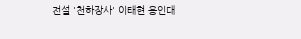전설 '천하장사' 이태현 용인대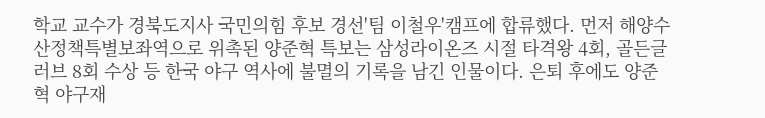학교 교수가 경북도지사 국민의힘 후보 경선'팀 이철우'캠프에 합류했다. 먼저 해양수산정책특별보좌역으로 위촉된 양준혁 특보는 삼성라이온즈 시절 타격왕 4회, 골든글러브 8회 수상 등 한국 야구 역사에 불멸의 기록을 남긴 인물이다. 은퇴 후에도 양준혁 야구재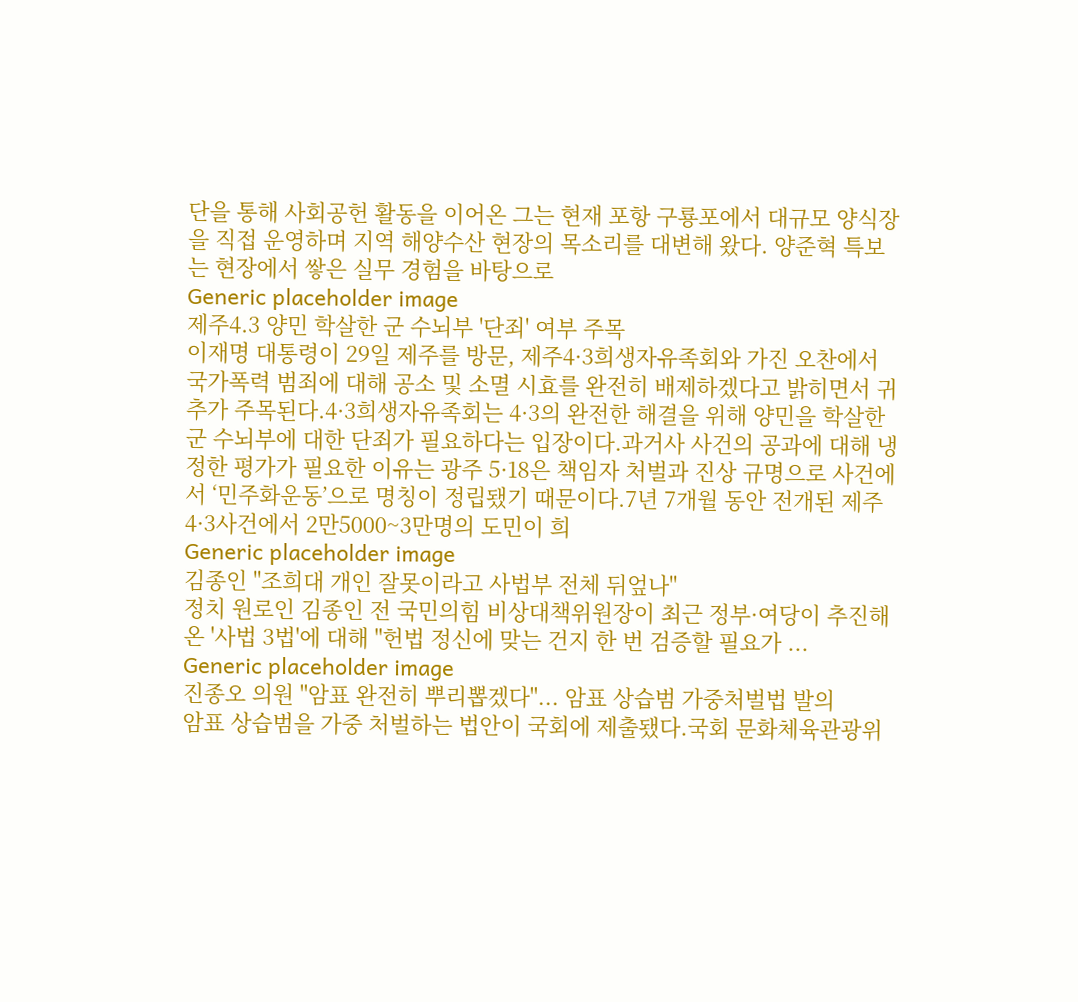단을 통해 사회공헌 활동을 이어온 그는 현재 포항 구룡포에서 대규모 양식장을 직접 운영하며 지역 해양수산 현장의 목소리를 대변해 왔다. 양준혁 특보는 현장에서 쌓은 실무 경험을 바탕으로
Generic placeholder image
제주4.3 양민 학살한 군 수뇌부 '단죄' 여부 주목
이재명 대통령이 29일 제주를 방문, 제주4·3희생자유족회와 가진 오찬에서 국가폭력 범죄에 대해 공소 및 소멸 시효를 완전히 배제하겠다고 밝히면서 귀추가 주목된다.4·3희생자유족회는 4·3의 완전한 해결을 위해 양민을 학살한 군 수뇌부에 대한 단죄가 필요하다는 입장이다.과거사 사건의 공과에 대해 냉정한 평가가 필요한 이유는 광주 5·18은 책임자 처벌과 진상 규명으로 사건에서 ‘민주화운동’으로 명칭이 정립됐기 때문이다.7년 7개월 동안 전개된 제주4·3사건에서 2만5000~3만명의 도민이 희
Generic placeholder image
김종인 "조희대 개인 잘못이라고 사법부 전체 뒤엎나"
정치 원로인 김종인 전 국민의힘 비상대책위원장이 최근 정부·여당이 추진해온 '사법 3법'에 대해 "헌법 정신에 맞는 건지 한 번 검증할 필요가 ...
Generic placeholder image
진종오 의원 "암표 완전히 뿌리뽑겠다"... 암표 상습범 가중처벌법 발의
암표 상습범을 가중 처벌하는 법안이 국회에 제출됐다.국회 문화체육관광위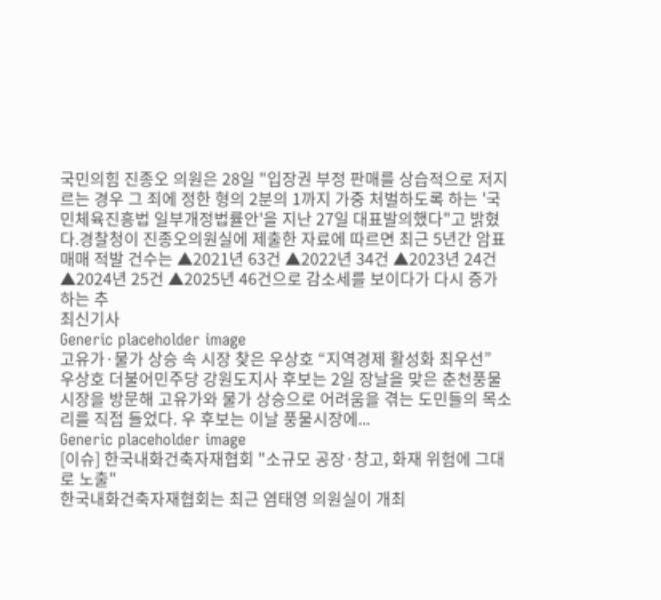국민의힘 진종오 의원은 28일 "입장권 부정 판매를 상습적으로 저지르는 경우 그 죄에 정한 형의 2분의 1까지 가중 처벌하도록 하는 '국민체육진흥법 일부개정법률안'을 지난 27일 대표발의했다"고 밝혔다.경찰청이 진종오의원실에 제출한 자료에 따르면 최근 5년간 암표 매매 적발 건수는 ▲2021년 63건 ▲2022년 34건 ▲2023년 24건 ▲2024년 25건 ▲2025년 46건으로 감소세를 보이다가 다시 증가하는 추
최신기사
Generic placeholder image
고유가·물가 상승 속 시장 찾은 우상호 “지역경제 활성화 최우선”
우상호 더불어민주당 강원도지사 후보는 2일 장날을 맞은 춘천풍물시장을 방문해 고유가와 물가 상승으로 어려움을 겪는 도민들의 목소리를 직접 들었다. 우 후보는 이날 풍물시장에...
Generic placeholder image
[이슈] 한국내화건축자재협회 "소규모 공장·창고, 화재 위험에 그대로 노출"
한국내화건축자재협회는 최근 염태영 의원실이 개최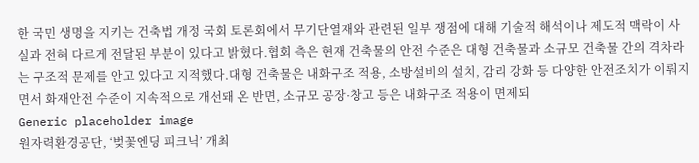한 국민 생명을 지키는 건축법 개정 국회 토론회에서 무기단열재와 관련된 일부 쟁점에 대해 기술적 해석이나 제도적 맥락이 사실과 전혀 다르게 전달된 부분이 있다고 밝혔다.협회 측은 현재 건축물의 안전 수준은 대형 건축물과 소규모 건축물 간의 격차라는 구조적 문제를 안고 있다고 지적했다.대형 건축물은 내화구조 적용, 소방설비의 설치, 감리 강화 등 다양한 안전조치가 이뤄지면서 화재안전 수준이 지속적으로 개선돼 온 반면, 소규모 공장·창고 등은 내화구조 적용이 면제되
Generic placeholder image
원자력환경공단, ‘벚꽃엔딩 피크닉’ 개최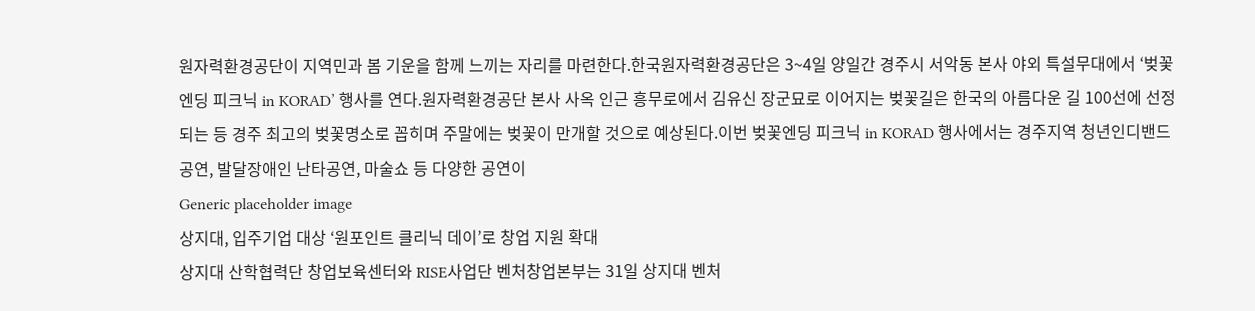원자력환경공단이 지역민과 봄 기운을 함께 느끼는 자리를 마련한다.한국원자력환경공단은 3~4일 양일간 경주시 서악동 본사 야외 특설무대에서 ‘벚꽃엔딩 피크닉 in KORAD’ 행사를 연다.원자력환경공단 본사 사옥 인근 흥무로에서 김유신 장군묘로 이어지는 벚꽃길은 한국의 아름다운 길 100선에 선정되는 등 경주 최고의 벚꽃명소로 꼽히며 주말에는 벚꽃이 만개할 것으로 예상된다.이번 벚꽃엔딩 피크닉 in KORAD 행사에서는 경주지역 청년인디밴드 공연, 발달장애인 난타공연, 마술쇼 등 다양한 공연이
Generic placeholder image
상지대, 입주기업 대상 ‘원포인트 클리닉 데이’로 창업 지원 확대
상지대 산학협력단 창업보육센터와 RISE사업단 벤처창업본부는 31일 상지대 벤처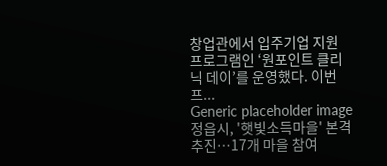창업관에서 입주기업 지원 프로그램인 ‘원포인트 클리닉 데이’를 운영했다. 이번 프...
Generic placeholder image
정읍시, '햇빛소득마을' 본격 추진…17개 마을 참여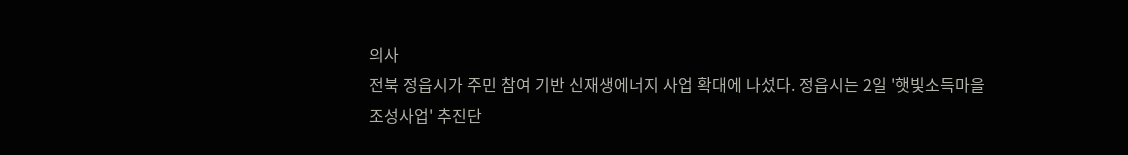의사
전북 정읍시가 주민 참여 기반 신재생에너지 사업 확대에 나섰다. 정읍시는 2일 '햇빛소득마을 조성사업' 추진단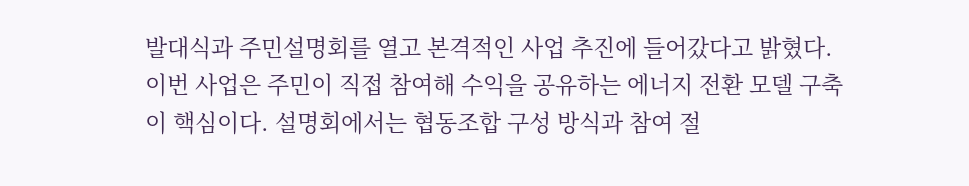발대식과 주민설명회를 열고 본격적인 사업 추진에 들어갔다고 밝혔다. 이번 사업은 주민이 직접 참여해 수익을 공유하는 에너지 전환 모델 구축이 핵심이다. 설명회에서는 협동조합 구성 방식과 참여 절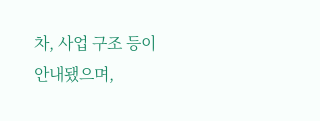차, 사업 구조 등이 안내됐으며,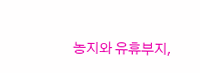농지와 유휴부지,